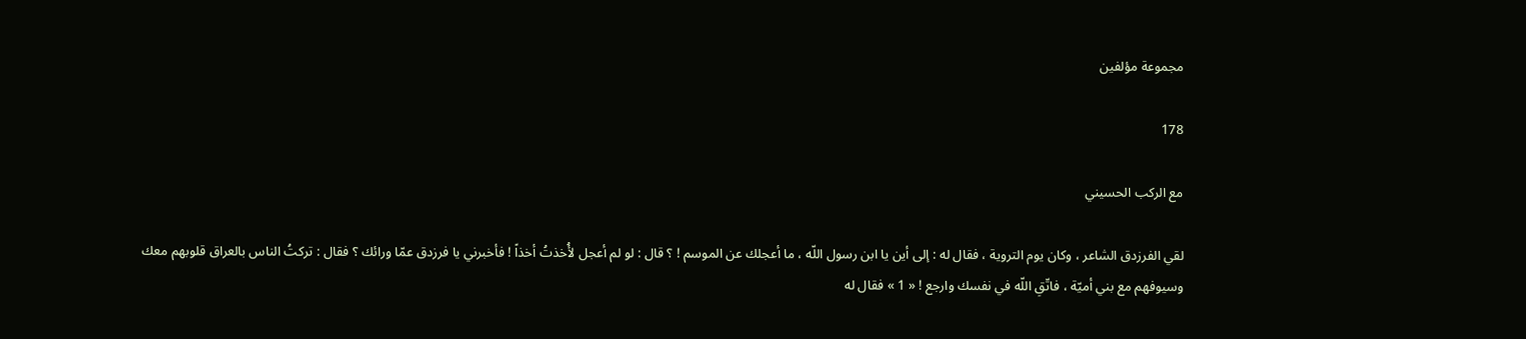مجموعة مؤلفين

178

مع الركب الحسيني

لقي الفرزدق الشاعر ، وكان يوم التروية ، فقال له : إلى أين يا ابن رسول اللّه ، ما أعجلك عن الموسم ! ؟ قال : لو لم أعجل لأُخذتُ أخذاً ! فأخبرني يا فرزدق عمّا ورائك ؟ فقال : تركتُ الناس بالعراق قلوبهم معك وسيوفهم مع بني أميّة ، فاتّقِ اللّه في نفسك وارجع ! « 1 » فقال له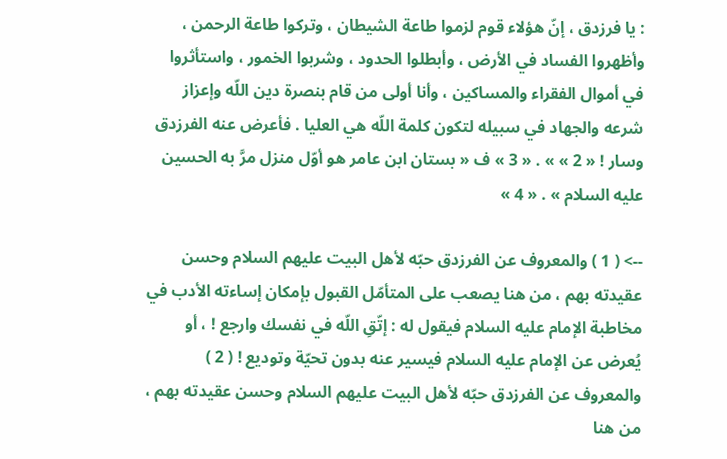: يا فرزدق ، إنّ هؤلاء قوم لزموا طاعة الشيطان ، وتركوا طاعة الرحمن ، وأظهروا الفساد في الأرض ، وأبطلوا الحدود ، وشربوا الخمور ، واستأثروا في أموال الفقراء والمساكين ، وأنا أولى من قام بنصرة دين اللّه وإعزاز شرعه والجهاد في سبيله لتكون كلمة اللّه هي العليا . فأعرض عنه الفرزدق وسار ! « 2 » » . « 3 » ف « بستان ابن عامر هو أوّل منزل مرَّ به الحسين عليه السلام » . « 4 »

--> ( 1 ) والمعروف عن الفرزدق حبّه لأهل البيت عليهم السلام وحسن عقيدته بهم ، من هنا يصعب على المتأمّل القبول بإمكان إساءته الأدب في مخاطبة الإمام عليه السلام فيقول له : إتّقِ اللّه في نفسك وارجع ! ، أو يُعرض عن الإمام عليه السلام فيسير عنه بدون تحيّة وتوديع ! ( 2 ) والمعروف عن الفرزدق حبّه لأهل البيت عليهم السلام وحسن عقيدته بهم ، من هنا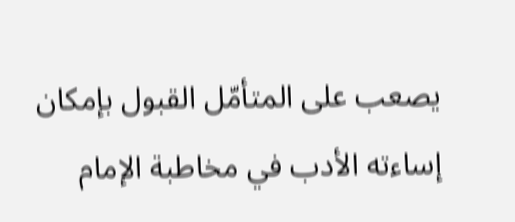يصعب على المتأمّل القبول بإمكان إساءته الأدب في مخاطبة الإمام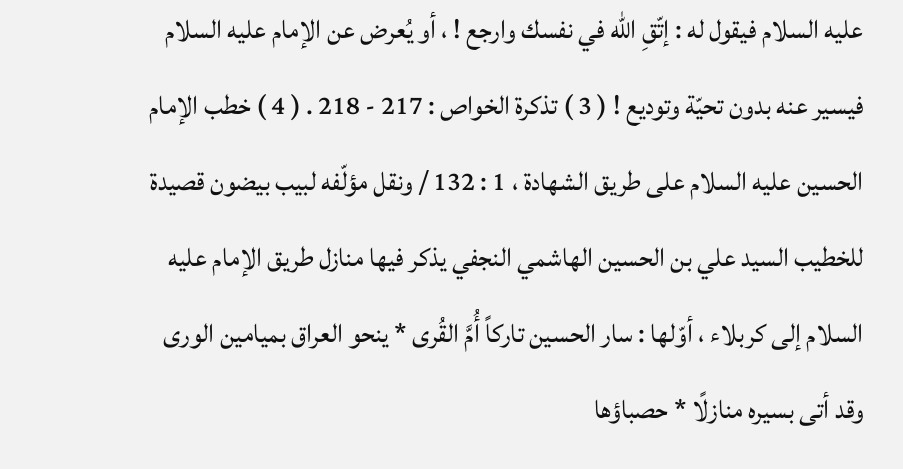عليه السلام فيقول له : إتّقِ اللّه في نفسك وارجع ! ، أو يُعرض عن الإمام عليه السلام فيسير عنه بدون تحيّة وتوديع ! ( 3 ) تذكرة الخواص : 217 - 218 . ( 4 ) خطب الإمام الحسين عليه السلام على طريق الشهادة ، 1 : 132 / ونقل مؤلّفه لبيب بيضون قصيدة للخطيب السيد علي بن الحسين الهاشمي النجفي يذكر فيها منازل طريق الإمام عليه السلام إلى كربلاء ، أوّلها : سار الحسين تاركاً أُمَّ القُرى * ينحو العراق بميامين الورى وقد أتى بسيره منازلًا * حصباؤها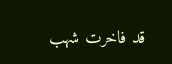قد فاخرت شهب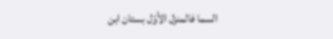السما فالمنزل الأوّل بستان ابن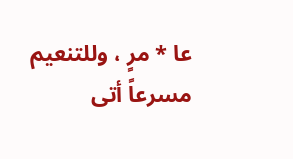عا * مرٍ ، وللتنعيم مسرعاً أتى